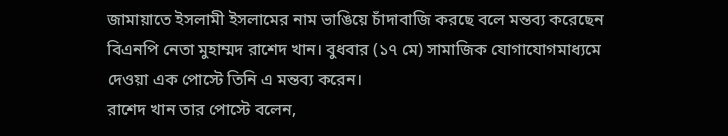জামায়াতে ইসলামী ইসলামের নাম ভাঙিয়ে চাঁদাবাজি করছে বলে মন্তব্য করেছেন বিএনপি নেতা মুহাম্মদ রাশেদ খান। বুধবার (১৭ মে) সামাজিক যোগাযোগমাধ্যমে দেওয়া এক পোস্টে তিনি এ মন্তব্য করেন।
রাশেদ খান তার পোস্টে বলেন,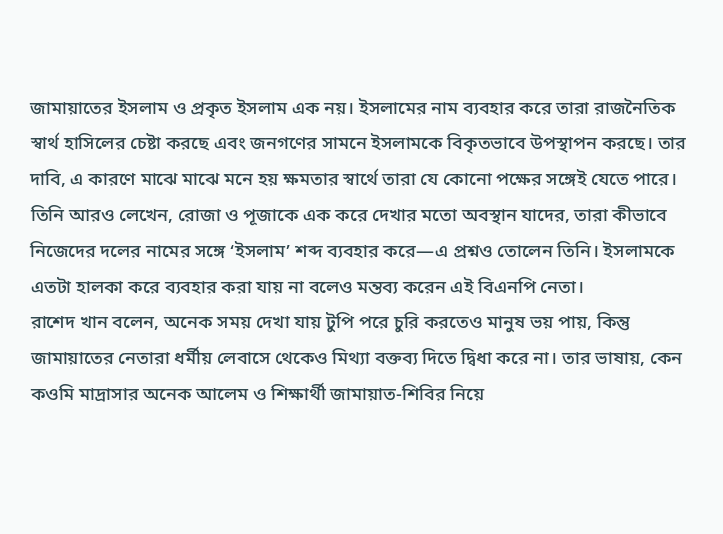জামায়াতের ইসলাম ও প্রকৃত ইসলাম এক নয়। ইসলামের নাম ব্যবহার করে তারা রাজনৈতিক স্বার্থ হাসিলের চেষ্টা করছে এবং জনগণের সামনে ইসলামকে বিকৃতভাবে উপস্থাপন করছে। তার দাবি, এ কারণে মাঝে মাঝে মনে হয় ক্ষমতার স্বার্থে তারা যে কোনো পক্ষের সঙ্গেই যেতে পারে।
তিনি আরও লেখেন, রোজা ও পূজাকে এক করে দেখার মতো অবস্থান যাদের, তারা কীভাবে নিজেদের দলের নামের সঙ্গে ‘ইসলাম’ শব্দ ব্যবহার করে—এ প্রশ্নও তোলেন তিনি। ইসলামকে এতটা হালকা করে ব্যবহার করা যায় না বলেও মন্তব্য করেন এই বিএনপি নেতা।
রাশেদ খান বলেন, অনেক সময় দেখা যায় টুপি পরে চুরি করতেও মানুষ ভয় পায়, কিন্তু জামায়াতের নেতারা ধর্মীয় লেবাসে থেকেও মিথ্যা বক্তব্য দিতে দ্বিধা করে না। তার ভাষায়, কেন কওমি মাদ্রাসার অনেক আলেম ও শিক্ষার্থী জামায়াত-শিবির নিয়ে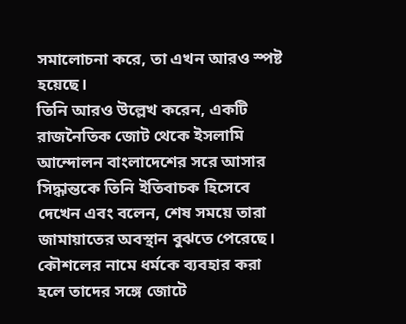সমালোচনা করে, তা এখন আরও স্পষ্ট হয়েছে।
তিনি আরও উল্লেখ করেন, একটি রাজনৈতিক জোট থেকে ইসলামি আন্দোলন বাংলাদেশের সরে আসার সিদ্ধান্তকে তিনি ইতিবাচক হিসেবে দেখেন এবং বলেন, শেষ সময়ে তারা জামায়াতের অবস্থান বুঝতে পেরেছে।
কৌশলের নামে ধর্মকে ব্যবহার করা হলে তাদের সঙ্গে জোটে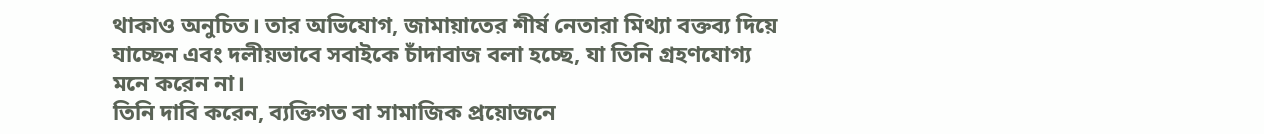থাকাও অনুচিত। তার অভিযোগ, জামায়াতের শীর্ষ নেতারা মিথ্যা বক্তব্য দিয়ে যাচ্ছেন এবং দলীয়ভাবে সবাইকে চাঁদাবাজ বলা হচ্ছে, যা তিনি গ্রহণযোগ্য মনে করেন না।
তিনি দাবি করেন, ব্যক্তিগত বা সামাজিক প্রয়োজনে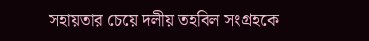সহায়তার চেয়ে দলীয় তহবিল সংগ্রহকে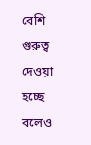বেশি গুরুত্ব দেওয়া হচ্ছে বলেও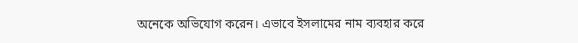অনেকে অভিযোগ করেন। এভাবে ইসলামের নাম ব্যবহার করে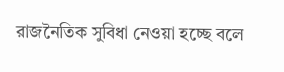রাজনৈতিক সুবিধা নেওয়া হচ্ছে বলে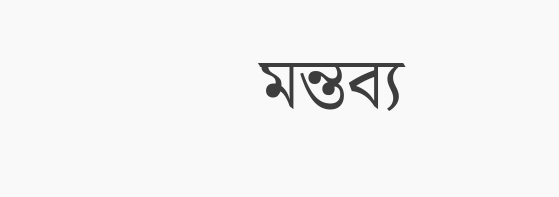মন্তব্য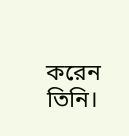করেন তিনি।